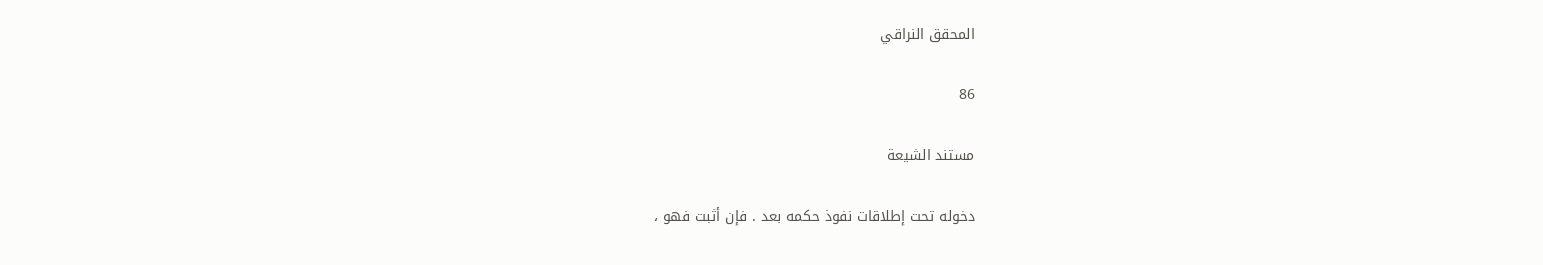المحقق النراقي

86

مستند الشيعة

دخوله تحت إطلاقات نفوذ حكمه بعد . فإن أثبت فهو ،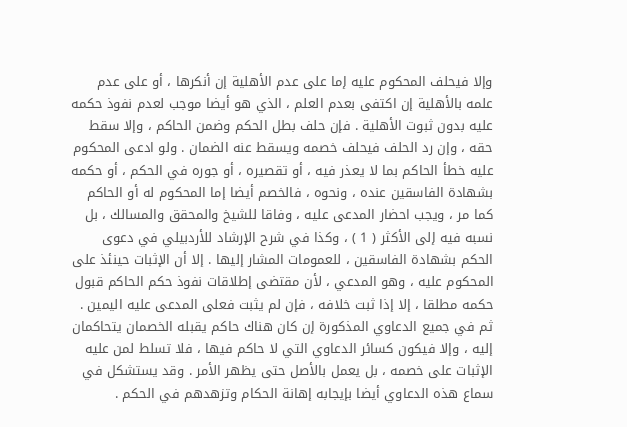وإلا فيحلف المحكوم عليه إما على عدم الأهلية إن أنكرها ، أو على عدم علمه بالأهلية إن اكتفى بعدم العلم ، الذي هو أيضا موجب لعدم نفوذ حكمه عليه بدون ثبوت الأهلية . فإن حلف بطل الحكم وضمن الحاكم ، وإلا سقط حقه ، وإن رد الحلف فيحلف خصمه ويسقط عنه الضمان . ولو ادعى المحكوم عليه خطأ الحاكم بما لا يعذر فيه ، أو تقصيره ، أو جوره في الحكم ، أو حكمه بشهادة الفاسقين عنده ، ونحوه ، فالخصم أيضا إما المحكوم له أو الحاكم كما مر ، ويجب احضار المدعى عليه ، وفاقا للشيخ والمحقق والمسالك ، بل نسبه فيه إلى الأكثر ( 1 ) ، وكذا في شرح الإرشاد للأردبيلي في دعوى الحكم بشهادة الفاسقين ، للعمومات المشار إليها . إلا أن الإثبات حينئذ على المحكوم عليه ، وهو المدعي ، لأن مقتضى إطلاقات نفوذ حكم الحاكم قبول حكمه مطلقا ، إلا إذا ثبت خلافه ، فإن لم يثبت فعلى المدعى عليه اليمين . ثم في جميع الدعاوي المذكورة إن كان هناك حاكم يقبله الخصمان يتحاكمان إليه ، وإلا فيكون كسائر الدعاوي التي لا حاكم فيها ، فلا تسلط لمن عليه الإثبات على خصمه ، بل يعمل بالأصل حتى يظهر الأمر . وقد يستشكل في سماع هذه الدعاوي أيضا بإيجابه إهانة الحكام وتزهدهم في الحكم .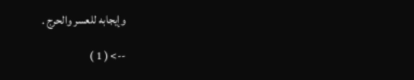وإيجابه للعسر والحرج .

--> ( 1 )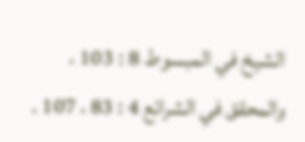الشيخ في المبسوط 8 : 103 ، والمحقق في الشرائع 4 : 83 ، 107 .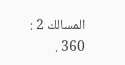المسالك 2 : 360 .